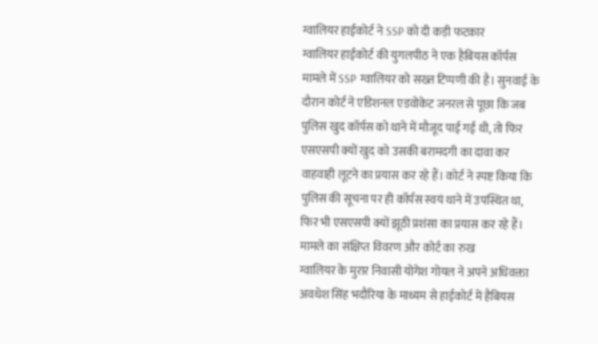ग्वालियर हाईकोर्ट ने SSP को दी कड़ी फटकार
ग्वालियर हाईकोर्ट की युगलपीठ ने एक हैबियस कॉर्पस मामले में SSP ग्वालियर को सख्त टिप्पणी की है। सुनवाई के दौरान कोर्ट ने एडिशनल एडवोकेट जनरल से पूछा कि जब पुलिस खुद कॉर्पस को थाने में मौजूद पाई गई थी, तो फिर एसएसपी क्यों खुद को उसकी बरामदगी का दावा कर वाहवाही लूटने का प्रयास कर रहे हैं। कोर्ट ने स्पष्ट किया कि पुलिस की सूचना पर ही कॉर्पस स्वयं थाने में उपस्थित था, फिर भी एसएसपी क्यों झूठी प्रशंसा का प्रयास कर रहे हैं।
मामले का संक्षिप्त विवरण और कोर्ट का रुख
ग्वालियर के मुरार निवासी योगेश गोयल ने अपने अधिवक्ता अवधेश सिंह भदौरिया के माध्यम से हाईकोर्ट में हैबियस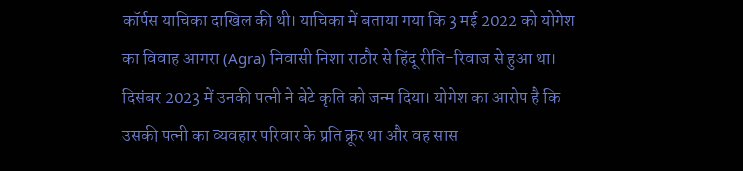कॉर्पस याचिका दाखिल की थी। याचिका में बताया गया कि 3 मई 2022 को योगेश का विवाह आगरा (Agra) निवासी निशा राठौर से हिंदू रीति-रिवाज से हुआ था। दिसंबर 2023 में उनकी पत्नी ने बेटे कृति को जन्म दिया। योगेश का आरोप है कि उसकी पत्नी का व्यवहार परिवार के प्रति क्रूर था और वह सास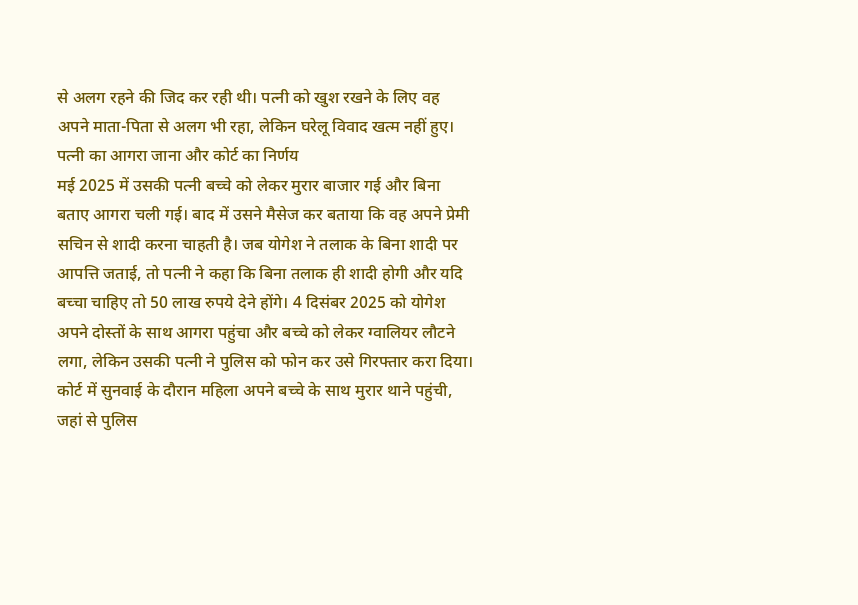से अलग रहने की जिद कर रही थी। पत्नी को खुश रखने के लिए वह अपने माता-पिता से अलग भी रहा, लेकिन घरेलू विवाद खत्म नहीं हुए।
पत्नी का आगरा जाना और कोर्ट का निर्णय
मई 2025 में उसकी पत्नी बच्चे को लेकर मुरार बाजार गई और बिना बताए आगरा चली गई। बाद में उसने मैसेज कर बताया कि वह अपने प्रेमी सचिन से शादी करना चाहती है। जब योगेश ने तलाक के बिना शादी पर आपत्ति जताई, तो पत्नी ने कहा कि बिना तलाक ही शादी होगी और यदि बच्चा चाहिए तो 50 लाख रुपये देने होंगे। 4 दिसंबर 2025 को योगेश अपने दोस्तों के साथ आगरा पहुंचा और बच्चे को लेकर ग्वालियर लौटने लगा, लेकिन उसकी पत्नी ने पुलिस को फोन कर उसे गिरफ्तार करा दिया। कोर्ट में सुनवाई के दौरान महिला अपने बच्चे के साथ मुरार थाने पहुंची, जहां से पुलिस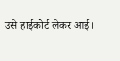उसे हाईकोर्ट लेकर आई।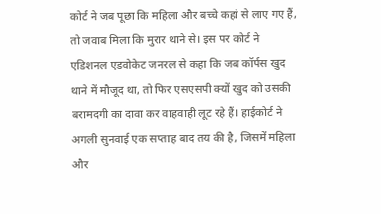कोर्ट ने जब पूछा कि महिला और बच्चे कहां से लाए गए हैं, तो जवाब मिला कि मुरार थाने से। इस पर कोर्ट ने एडिशनल एडवोकेट जनरल से कहा कि जब कॉर्पस खुद थाने में मौजूद था, तो फिर एसएसपी क्यों खुद को उसकी बरामदगी का दावा कर वाहवाही लूट रहे हैं। हाईकोर्ट ने अगली सुनवाई एक सप्ताह बाद तय की है, जिसमें महिला और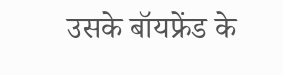उसके बॉयफ्रेंड के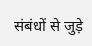संबंधों से जुड़े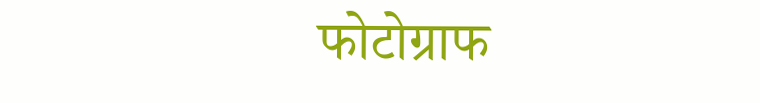फोटोग्राफ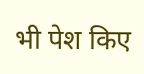भी पेश किए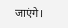जाएंगे।